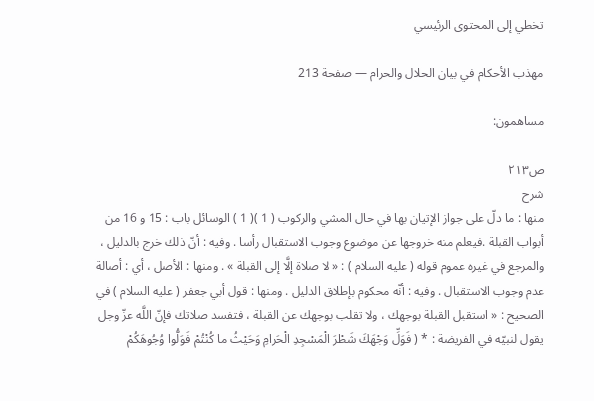تخطي إلى المحتوى الرئيسي

مهذب الأحكام في بيان الحلال والحرام — صفحة 213

مساهمون:

ص٢١٣
شرح
منها : ما دلّ على جواز الإتيان بها في حال المشي والركوب ( 1 )( 1 ) الوسائل باب : 15 و 16 من أبواب القبلة .فيعلم منه خروجها عن موضوع وجوب الاستقبال رأسا . وفيه : أنّ ذلك خرج بالدليل ، والمرجع في غيره عموم قوله ( عليه السلام ) : « لا صلاة إلَّا إلى القبلة » . ومنها : الأصل ، أي : أصالة عدم وجوب الاستقبال . وفيه : أنّه محكوم بإطلاق الدليل . ومنها : قول أبي جعفر ( عليه السلام ) في الصحيح : « استقبل القبلة بوجهك ، ولا تقلب بوجهك عن القبلة ، فتفسد صلاتك فإنّ اللَّه عزّ وجل يقول لنبيّه في الفريضة : * ( فَوَلِّ وَجْهَكَ شَطْرَ الْمَسْجِدِ الْحَرامِ وَحَيْثُ ما كُنْتُمْ فَوَلُّوا وُجُوهَكُمْ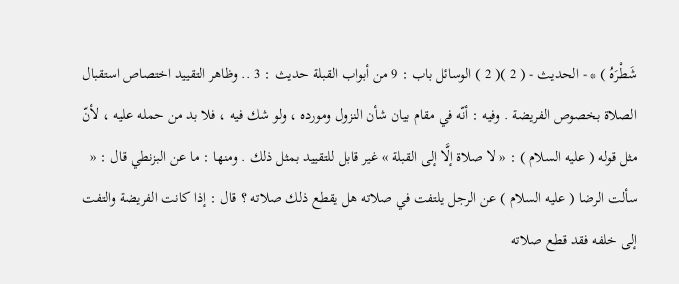شَطْرَهُ ) * - الحديث - ( 2 )( 2 ) الوسائل باب : 9 من أبواب القبلة حديث : 3 .. وظاهر التقييد اختصاص استقبال الصلاة بخصوص الفريضة . وفيه : أنّه في مقام بيان شأن النزول ومورده ، ولو شك فيه ، فلا بد من حمله عليه ، لأنّ مثل قوله ( عليه السلام ) : « لا صلاة إلَّا إلى القبلة » غير قابل للتقييد بمثل ذلك . ومنها : ما عن البزنطي قال : « سألت الرضا ( عليه السلام ) عن الرجل يلتفت في صلاته هل يقطع ذلك صلاته ؟ قال : إذا كانت الفريضة والتفت إلى خلفه فقد قطع صلاته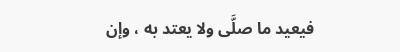فيعيد ما صلَّى ولا يعتد به ، وإن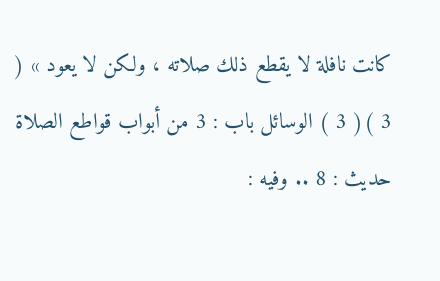كانت نافلة لا يقطع ذلك صلاته ، ولكن لا يعود » ( 3 )( 3 ) الوسائل باب : 3 من أبواب قواطع الصلاة حديث : 8 .. وفيه :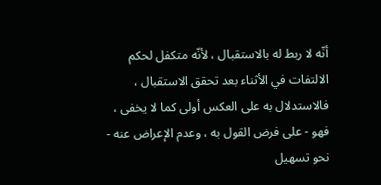أنّه لا ربط له بالاستقبال ، لأنّه متكفل لحكم الالتفات في الأثناء بعد تحقق الاستقبال ، فالاستدلال به على العكس أولى كما لا يخفى ، فهو - على فرض القول به ، وعدم الإعراض عنه - نحو تسهيل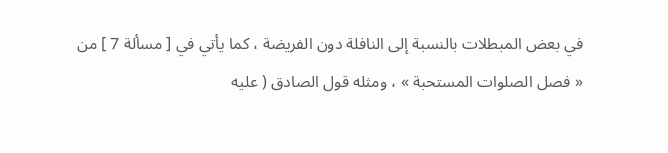في بعض المبطلات بالنسبة إلى النافلة دون الفريضة ، كما يأتي في [ مسألة 7 ] من « فصل الصلوات المستحبة » ، ومثله قول الصادق ( عليه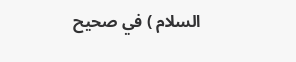السلام ) في صحيح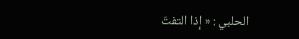الحلبي : « إذا التفتّ